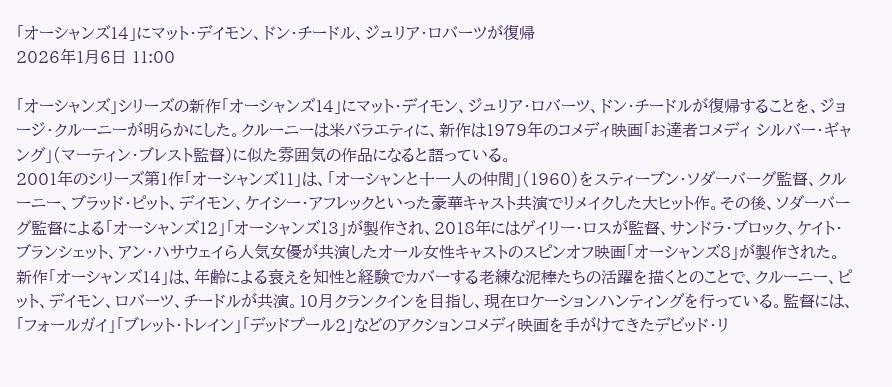「オーシャンズ14」にマット・デイモン、ドン・チードル、ジュリア・ロバーツが復帰
2026年1月6日 11:00

「オーシャンズ」シリーズの新作「オーシャンズ14」にマット・デイモン、ジュリア・ロバーツ、ドン・チードルが復帰することを、ジョージ・クルーニーが明らかにした。クルーニーは米バラエティに、新作は1979年のコメディ映画「お達者コメディ シルバー・ギャング」(マーティン・ブレスト監督)に似た雰囲気の作品になると語っている。
2001年のシリーズ第1作「オーシャンズ11」は、「オーシャンと十一人の仲間」(1960)をスティーブン・ソダーバーグ監督、クルーニー、ブラッド・ピット、デイモン、ケイシー・アフレックといった豪華キャスト共演でリメイクした大ヒット作。その後、ソダーバーグ監督による「オーシャンズ12」「オーシャンズ13」が製作され、2018年にはゲイリー・ロスが監督、サンドラ・ブロック、ケイト・ブランシェット、アン・ハサウェイら人気女優が共演したオール女性キャストのスピンオフ映画「オーシャンズ8」が製作された。
新作「オーシャンズ14」は、年齢による衰えを知性と経験でカバーする老練な泥棒たちの活躍を描くとのことで、クルーニー、ピット、デイモン、ロバーツ、チードルが共演。10月クランクインを目指し、現在ロケーションハンティングを行っている。監督には、「フォールガイ」「ブレット・トレイン」「デッドプール2」などのアクションコメディ映画を手がけてきたデビッド・リ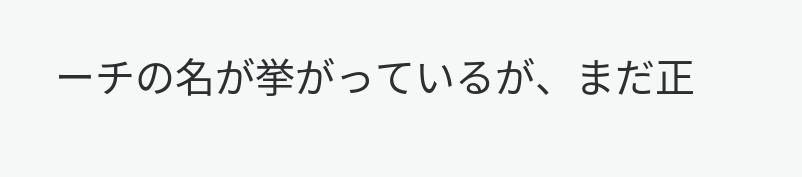ーチの名が挙がっているが、まだ正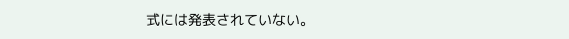式には発表されていない。